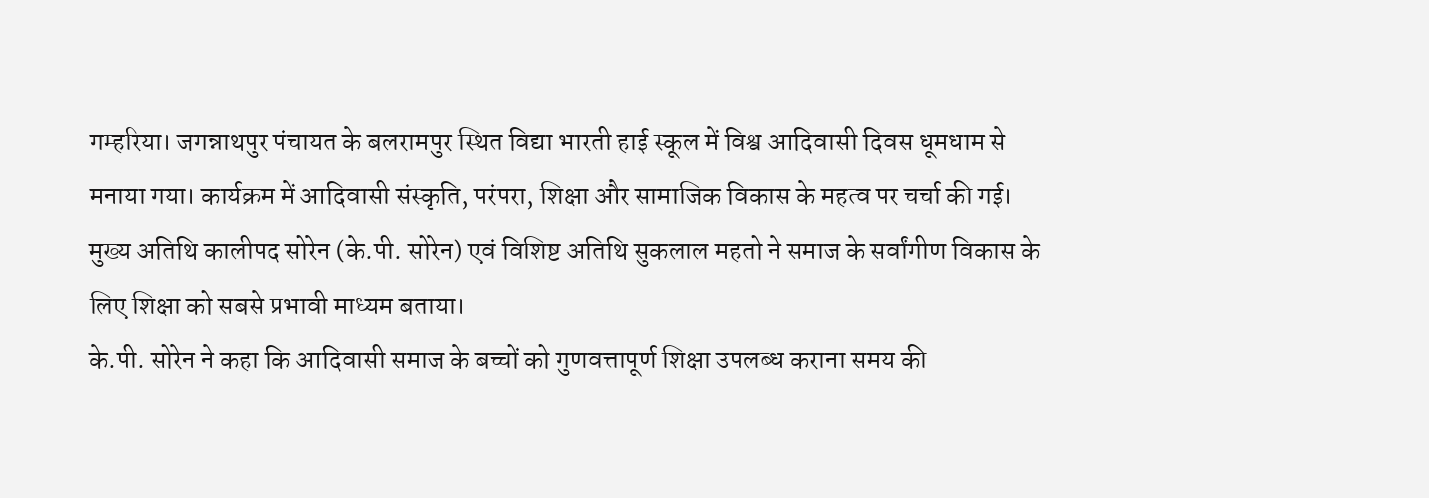गम्हरिया। जगन्नाथपुर पंचायत के बलरामपुर स्थित विद्या भारती हाई स्कूल में विश्व आदिवासी दिवस धूमधाम से मनाया गया। कार्यक्रम में आदिवासी संस्कृति, परंपरा, शिक्षा और सामाजिक विकास के महत्व पर चर्चा की गई।
मुख्य अतिथि कालीपद सोरेन (के.पी. सोरेन) एवं विशिष्ट अतिथि सुकलाल महतो ने समाज के सर्वांगीण विकास के लिए शिक्षा को सबसे प्रभावी माध्यम बताया।
के.पी. सोरेन ने कहा कि आदिवासी समाज के बच्चों को गुणवत्तापूर्ण शिक्षा उपलब्ध कराना समय की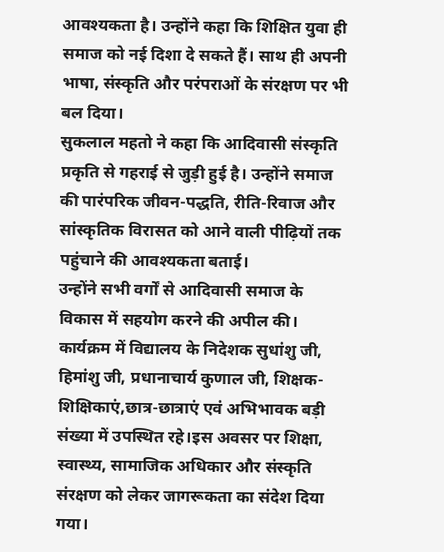आवश्यकता है। उन्होंने कहा कि शिक्षित युवा ही समाज को नई दिशा दे सकते हैं। साथ ही अपनी भाषा, संस्कृति और परंपराओं के संरक्षण पर भी बल दिया।
सुकलाल महतो ने कहा कि आदिवासी संस्कृति प्रकृति से गहराई से जुड़ी हुई है। उन्होंने समाज की पारंपरिक जीवन-पद्धति, रीति-रिवाज और सांस्कृतिक विरासत को आने वाली पीढ़ियों तक पहुंचाने की आवश्यकता बताई।
उन्होंने सभी वर्गों से आदिवासी समाज के विकास में सहयोग करने की अपील की। कार्यक्रम में विद्यालय के निदेशक सुधांशु जी, हिमांशु जी, प्रधानाचार्य कुणाल जी, शिक्षक-शिक्षिकाएं,छात्र-छात्राएं एवं अभिभावक बड़ी संख्या में उपस्थित रहे।इस अवसर पर शिक्षा, स्वास्थ्य, सामाजिक अधिकार और संस्कृति संरक्षण को लेकर जागरूकता का संदेश दिया गया।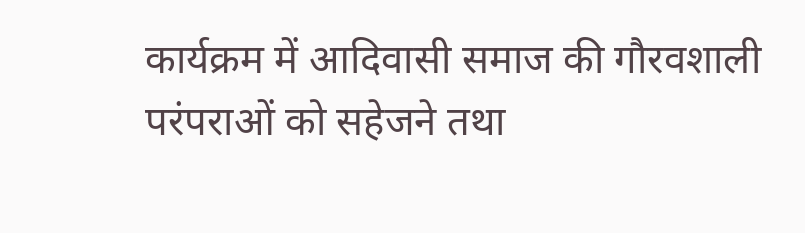कार्यक्रम में आदिवासी समाज की गौरवशाली परंपराओं को सहेजने तथा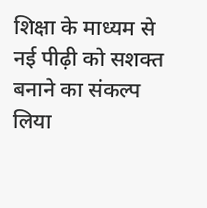शिक्षा के माध्यम से नई पीढ़ी को सशक्त बनाने का संकल्प लिया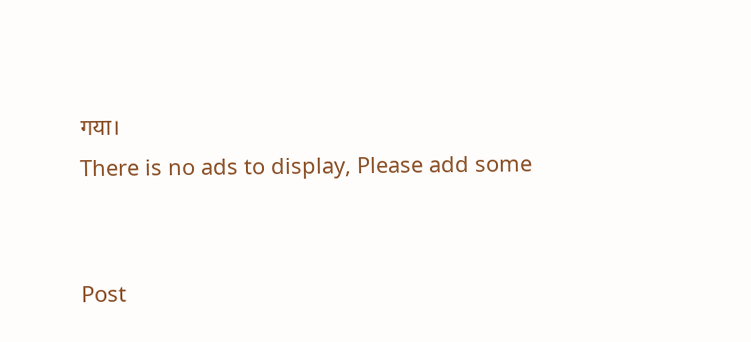गया।
There is no ads to display, Please add some


Post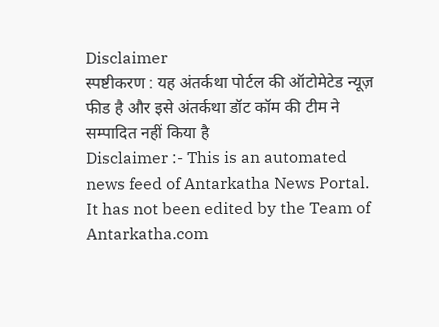Disclaimer
स्पष्टीकरण : यह अंतर्कथा पोर्टल की ऑटोमेटेड न्यूज़ फीड है और इसे अंतर्कथा डॉट कॉम की टीम ने सम्पादित नहीं किया है
Disclaimer :- This is an automated news feed of Antarkatha News Portal. It has not been edited by the Team of Antarkatha.com